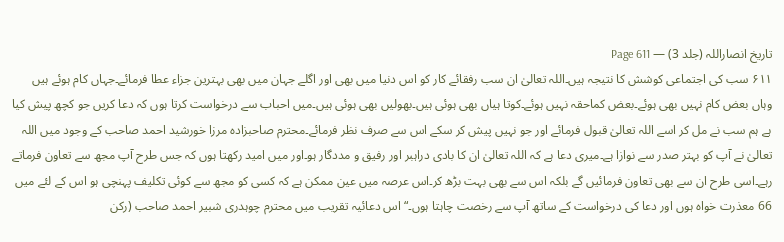تاریخ انصاراللہ (جلد 3) — Page 611
۶۱۱ سب کی اجتماعی کوشش کا نتیجہ ہیں۔اللہ تعالیٰ ان سب رفقائے کار کو اس دنیا میں بھی اور اگلے جہان میں بھی بہترین جزاء عطا فرمائے۔جہاں کام ہوئے ہیں وہاں بعض کام نہیں بھی ہوئے۔بعض کماحقہ نہیں ہوئے۔کوتا ہیاں بھی ہوئی ہیں۔بھولیں بھی ہوئی ہیں۔میں احباب سے درخواست کرتا ہوں کہ دعا کریں جو کچھ پیش کیا ہے ہم سب نے مل کر اسے اللہ تعالیٰ قبول فرمائے اور جو نہیں پیش کر سکے اس سے صرف نظر فرمائے۔محترم صاحبزادہ مرزا خورشید احمد صاحب کے وجود میں اللہ تعالیٰ نے آپ کو بہتر صدر سے نوازا ہے۔میری دعا ہے کہ اللہ تعالیٰ ان کا بادی دراہبر اور رفیق و مددگار ہو۔اور میں امید رکھتا ہوں کہ جس طرح آپ مجھ سے تعاون فرماتے رہے۔اسی طرح ان سے بھی تعاون فرمائیں گے بلکہ اس سے بھی بہت بڑھ کر۔اس عرصہ میں عین ممکن ہے کہ کسی کو مجھ سے کوئی تکلیف پہنچی ہو اس کے لئے میں 66 معذرت خواہ ہوں اور دعا کی درخواست کے ساتھ آپ سے رخصت چاہتا ہوں۔“ اس دعائیہ تقریب میں محترم چوہدری شبیر احمد صاحب (رکن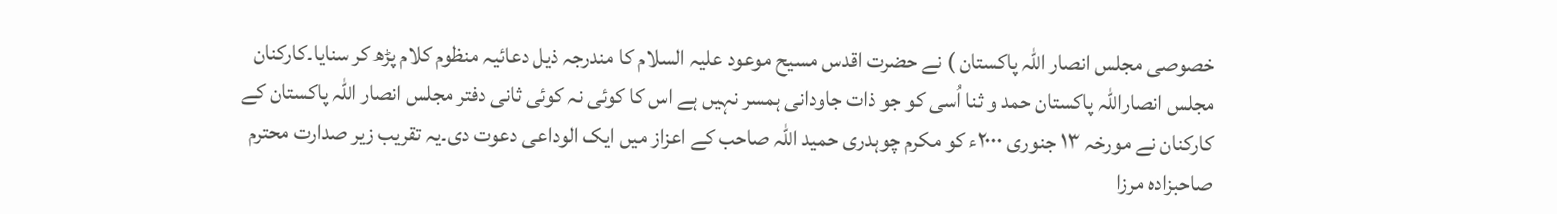خصوصی مجلس انصار اللہ پاکستان ) نے حضرت اقدس مسیح موعود علیہ السلام کا مندرجہ ذیل دعائیہ منظوم کلام پڑھ کر سنایا۔کارکنان مجلس انصاراللہ پاکستان حمد و ثنا اُسی کو جو ذات جاودانی ہمسر نہیں ہے اس کا کوئی نہ کوئی ثانی دفتر مجلس انصار اللہ پاکستان کے کارکنان نے مورخہ ۱۳ جنوری ۲۰۰۰ء کو مکرم چوہدری حمید اللہ صاحب کے اعزاز میں ایک الوداعی دعوت دی۔یہ تقریب زیر صدارت محترم صاحبزادہ مرزا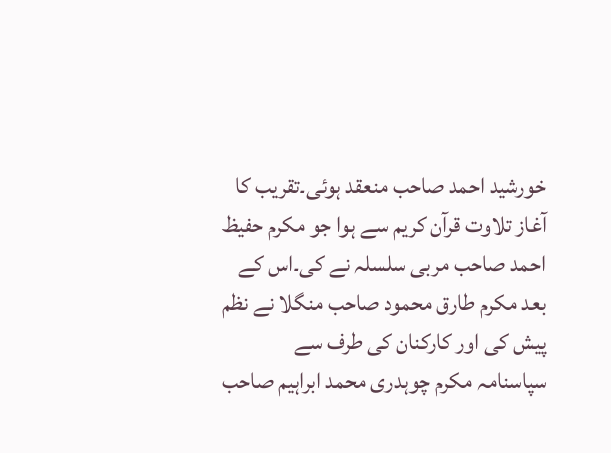خورشید احمد صاحب منعقد ہوئی۔تقریب کا آغاز تلاوت قرآن کریم سے ہوا جو مکرم حفیظ احمد صاحب مربی سلسلہ نے کی۔اس کے بعد مکرم طارق محمود صاحب منگلا نے نظم پیش کی اور کارکنان کی طرف سے سپاسنامہ مکرم چوہدری محمد ابراہیم صاحب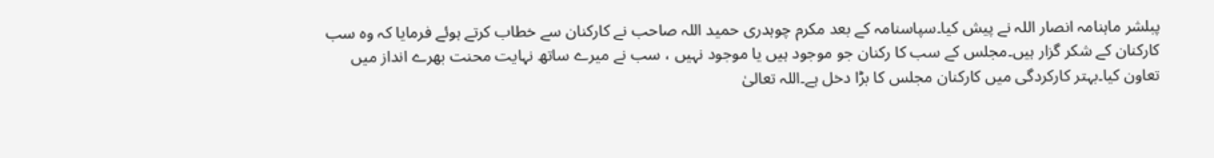پبلشر ماہنامہ انصار اللہ نے پیش کیا۔سپاسنامہ کے بعد مکرم چوہدری حمید اللہ صاحب نے کارکنان سے خطاب کرتے ہوئے فرمایا کہ وہ سب کارکنان کے شکر گزار ہیں۔مجلس کے سب کا رکنان جو موجود ہیں یا موجود نہیں ، سب نے میرے ساتھ نہایت محنت بھرے انداز میں تعاون کیا۔بہتر کارکردگی میں کارکنان مجلس کا بڑا دخل ہے۔اللہ تعالیٰ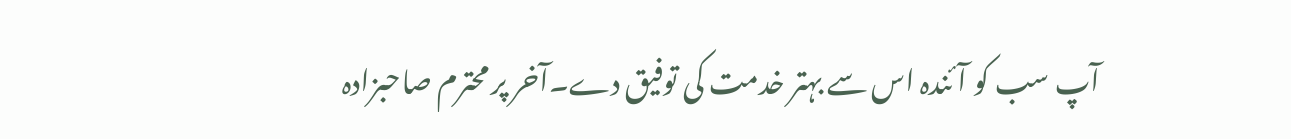آپ سب کو آئندہ اس سے بہتر خدمت کی توفیق دے۔آخر پر محترم صاحبزادہ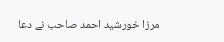مرزا خورشید احمد صاحب نے دعا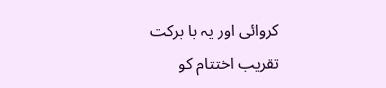کروائی اور یہ با برکت تقریب اختتام کو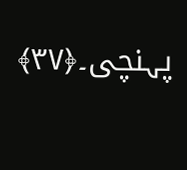پہنچی۔﴿۳۷﴾